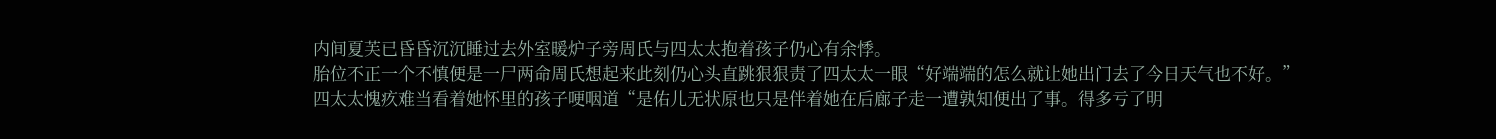内间夏芙已昏昏沉沉睡过去外室暖炉子旁周氏与四太太抱着孩子仍心有余悸。
胎位不正一个不慎便是一尸两命周氏想起来此刻仍心头直跳狠狠责了四太太一眼“好端端的怎么就让她出门去了今日天气也不好。”
四太太愧疚难当看着她怀里的孩子哽咽道“是佑儿无状原也只是伴着她在后廊子走一遭孰知便出了事。得多亏了明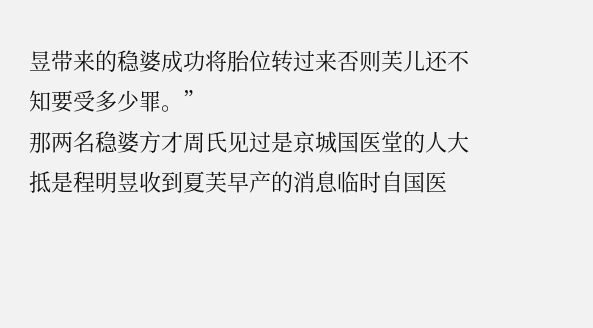昱带来的稳婆成功将胎位转过来否则芙儿还不知要受多少罪。”
那两名稳婆方才周氏见过是京城国医堂的人大抵是程明昱收到夏芙早产的消息临时自国医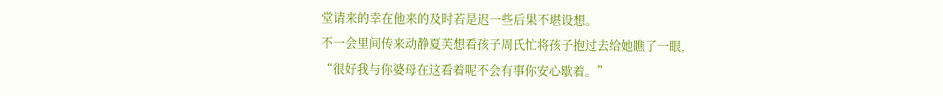堂请来的幸在他来的及时若是迟一些后果不堪设想。
不一会里间传来动静夏芙想看孩子周氏忙将孩子抱过去给她瞧了一眼,
“很好我与你婆母在这看着呢不会有事你安心歇着。”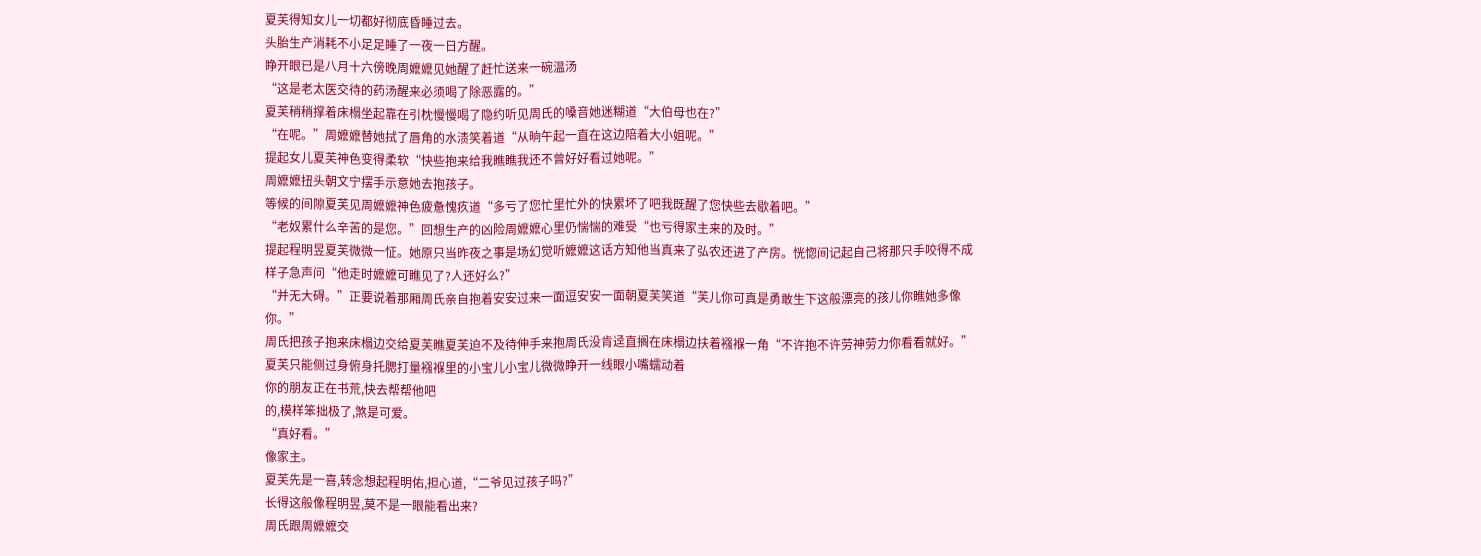夏芙得知女儿一切都好彻底昏睡过去。
头胎生产消耗不小足足睡了一夜一日方醒。
睁开眼已是八月十六傍晚周嬷嬷见她醒了赶忙送来一碗温汤
“这是老太医交待的药汤醒来必须喝了除恶露的。”
夏芙稍稍撑着床榻坐起靠在引枕慢慢喝了隐约听见周氏的嗓音她迷糊道“大伯母也在?”
“在呢。”周嬷嬷替她拭了唇角的水渍笑着道“从晌午起一直在这边陪着大小姐呢。”
提起女儿夏芙神色变得柔软“快些抱来给我瞧瞧我还不曾好好看过她呢。”
周嬷嬷扭头朝文宁摆手示意她去抱孩子。
等候的间隙夏芙见周嬷嬷神色疲惫愧疚道“多亏了您忙里忙外的快累坏了吧我既醒了您快些去歇着吧。”
“老奴累什么辛苦的是您。”回想生产的凶险周嬷嬷心里仍惴惴的难受“也亏得家主来的及时。”
提起程明昱夏芙微微一怔。她原只当昨夜之事是场幻觉听嬷嬷这话方知他当真来了弘农还进了产房。恍惚间记起自己将那只手咬得不成样子急声问“他走时嬷嬷可瞧见了?人还好么?”
“并无大碍。”正要说着那厢周氏亲自抱着安安过来一面逗安安一面朝夏芙笑道“芙儿你可真是勇敢生下这般漂亮的孩儿你瞧她多像你。”
周氏把孩子抱来床榻边交给夏芙瞧夏芙迫不及待伸手来抱周氏没肯迳直搁在床榻边扶着襁褓一角“不许抱不许劳神劳力你看看就好。”
夏芙只能侧过身俯身托腮打量襁褓里的小宝儿小宝儿微微睁开一线眼小嘴蠕动着
你的朋友正在书荒,快去帮帮他吧
的,模样笨拙极了,煞是可爱。
“真好看。”
像家主。
夏芙先是一喜,转念想起程明佑,担心道,“二爷见过孩子吗?”
长得这般像程明昱,莫不是一眼能看出来?
周氏跟周嬷嬷交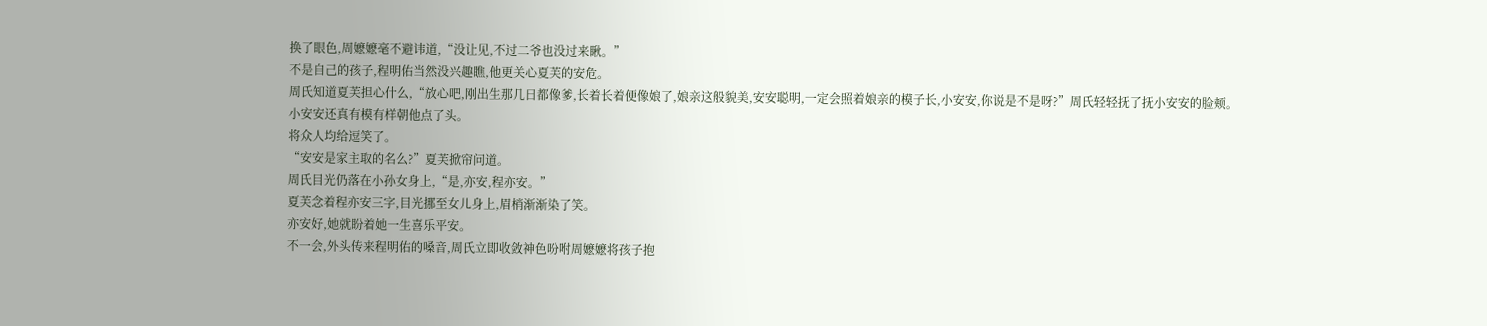换了眼色,周嬷嬷毫不避讳道,“没让见,不过二爷也没过来瞅。”
不是自己的孩子,程明佑当然没兴趣瞧,他更关心夏芙的安危。
周氏知道夏芙担心什么,“放心吧,刚出生那几日都像爹,长着长着便像娘了,娘亲这般貌美,安安聪明,一定会照着娘亲的模子长,小安安,你说是不是呀?”周氏轻轻抚了抚小安安的脸颊。
小安安还真有模有样朝他点了头。
将众人均给逗笑了。
“安安是家主取的名么?”夏芙掀帘问道。
周氏目光仍落在小孙女身上,“是,亦安,程亦安。”
夏芙念着程亦安三字,目光挪至女儿身上,眉梢渐渐染了笑。
亦安好,她就盼着她一生喜乐平安。
不一会,外头传来程明佑的嗓音,周氏立即收敛神色吩咐周嬷嬷将孩子抱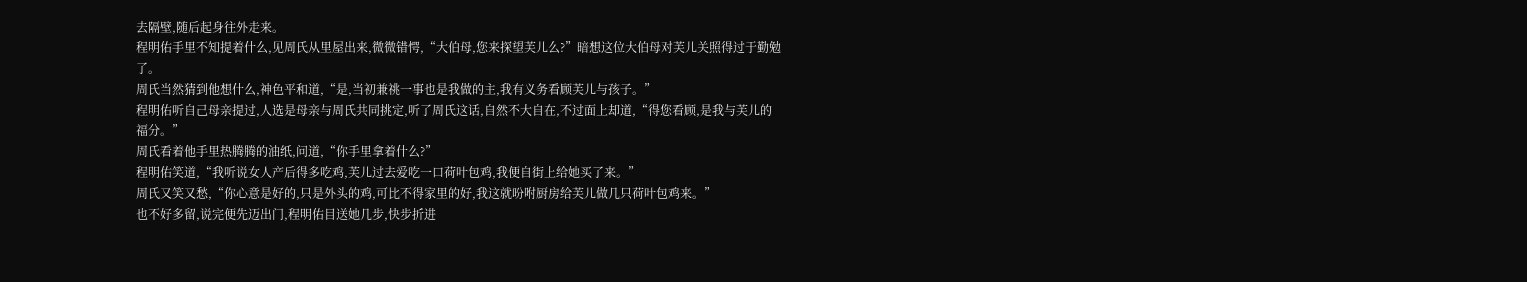去隔壁,随后起身往外走来。
程明佑手里不知提着什么,见周氏从里屋出来,微微错愕,“大伯母,您来探望芙儿么?”暗想这位大伯母对芙儿关照得过于勤勉了。
周氏当然猜到他想什么,神色平和道,“是,当初兼祧一事也是我做的主,我有义务看顾芙儿与孩子。”
程明佑听自己母亲提过,人选是母亲与周氏共同挑定,听了周氏这话,自然不大自在,不过面上却道,“得您看顾,是我与芙儿的福分。”
周氏看着他手里热腾腾的油纸,问道,“你手里拿着什么?”
程明佑笑道,“我听说女人产后得多吃鸡,芙儿过去爱吃一口荷叶包鸡,我便自街上给她买了来。”
周氏又笑又愁,“你心意是好的,只是外头的鸡,可比不得家里的好,我这就吩咐厨房给芙儿做几只荷叶包鸡来。”
也不好多留,说完便先迈出门,程明佑目送她几步,快步折进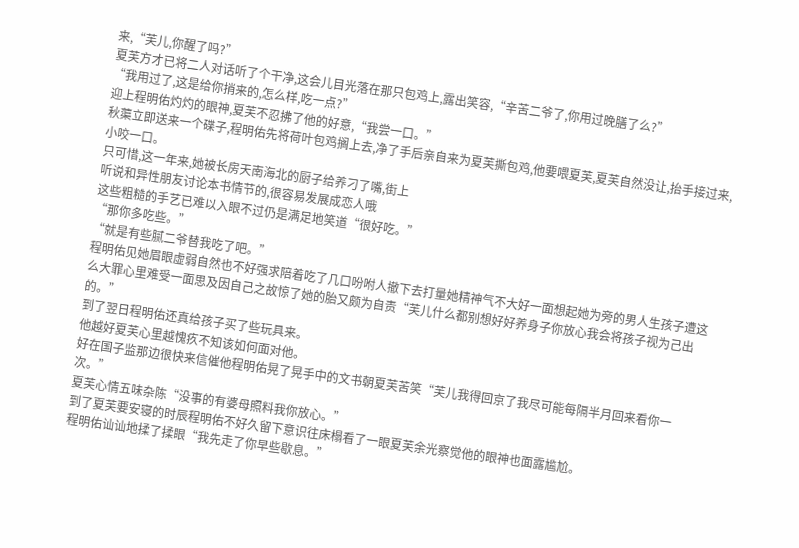来,“芙儿,你醒了吗?”
夏芙方才已将二人对话听了个干净,这会儿目光落在那只包鸡上,露出笑容,“辛苦二爷了,你用过晚膳了么?”
“我用过了,这是给你捎来的,怎么样,吃一点?”
迎上程明佑灼灼的眼神,夏芙不忍拂了他的好意,“我尝一口。”
秋蕖立即送来一个碟子,程明佑先将荷叶包鸡搁上去,净了手后亲自来为夏芙撕包鸡,他要喂夏芙,夏芙自然没让,抬手接过来,小咬一口。
只可惜,这一年来,她被长房天南海北的厨子给养刁了嘴,街上
听说和异性朋友讨论本书情节的,很容易发展成恋人哦
这些粗糙的手艺已难以入眼不过仍是满足地笑道“很好吃。”
“那你多吃些。”
“就是有些腻二爷替我吃了吧。”
程明佑见她眉眼虚弱自然也不好强求陪着吃了几口吩咐人撤下去打量她精神气不大好一面想起她为旁的男人生孩子遭这么大罪心里难受一面思及因自己之故惊了她的胎又颇为自责“芙儿什么都别想好好养身子你放心我会将孩子视为己出的。”
到了翌日程明佑还真给孩子买了些玩具来。
他越好夏芙心里越愧疚不知该如何面对他。
好在国子监那边很快来信催他程明佑晃了晃手中的文书朝夏芙苦笑“芙儿我得回京了我尽可能每隔半月回来看你一次。”
夏芙心情五味杂陈“没事的有婆母照料我你放心。”
到了夏芙要安寝的时辰程明佑不好久留下意识往床榻看了一眼夏芙余光察觉他的眼神也面露尴尬。
程明佑讪讪地揉了揉眼“我先走了你早些歇息。”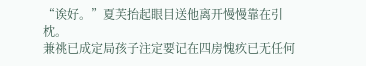“诶好。”夏芙抬起眼目送他离开慢慢靠在引枕。
兼祧已成定局孩子注定要记在四房愧疚已无任何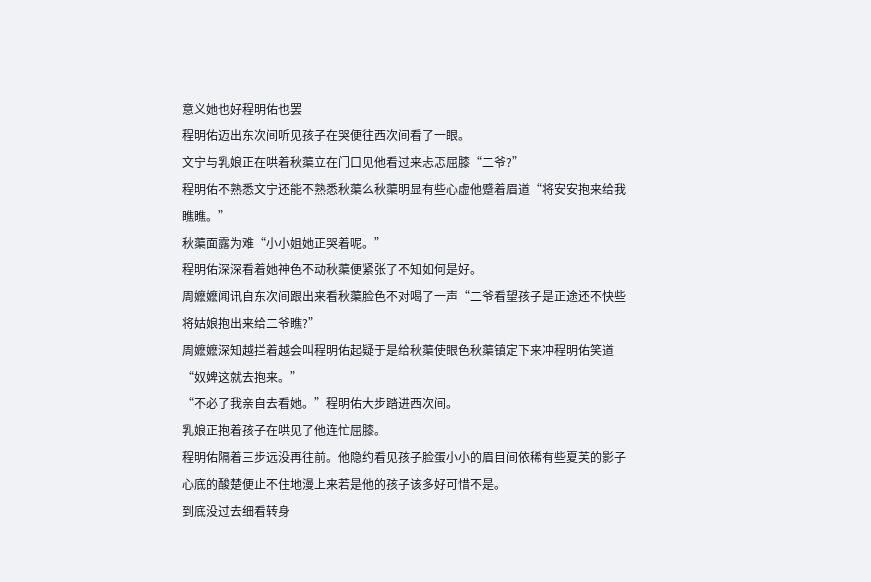意义她也好程明佑也罢
程明佑迈出东次间听见孩子在哭便往西次间看了一眼。
文宁与乳娘正在哄着秋蕖立在门口见他看过来忐忑屈膝“二爷?”
程明佑不熟悉文宁还能不熟悉秋蕖么秋蕖明显有些心虚他蹙着眉道“将安安抱来给我瞧瞧。”
秋蕖面露为难“小小姐她正哭着呢。”
程明佑深深看着她神色不动秋蕖便紧张了不知如何是好。
周嬷嬷闻讯自东次间跟出来看秋蕖脸色不对喝了一声“二爷看望孩子是正途还不快些将姑娘抱出来给二爷瞧?”
周嬷嬷深知越拦着越会叫程明佑起疑于是给秋蕖使眼色秋蕖镇定下来冲程明佑笑道“奴婢这就去抱来。”
“不必了我亲自去看她。”程明佑大步踏进西次间。
乳娘正抱着孩子在哄见了他连忙屈膝。
程明佑隔着三步远没再往前。他隐约看见孩子脸蛋小小的眉目间依稀有些夏芙的影子心底的酸楚便止不住地漫上来若是他的孩子该多好可惜不是。
到底没过去细看转身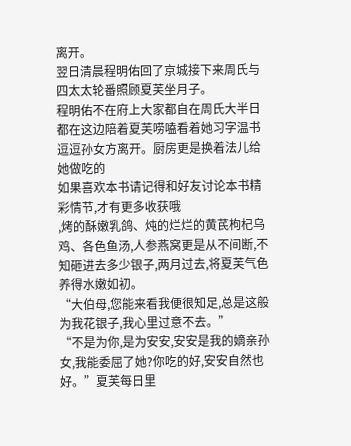离开。
翌日清晨程明佑回了京城接下来周氏与四太太轮番照顾夏芙坐月子。
程明佑不在府上大家都自在周氏大半日都在这边陪着夏芙唠嗑看着她习字温书逗逗孙女方离开。厨房更是换着法儿给她做吃的
如果喜欢本书请记得和好友讨论本书精彩情节,才有更多收获哦
,烤的酥嫩乳鸽、炖的烂烂的黄芪枸杞乌鸡、各色鱼汤,人参燕窝更是从不间断,不知砸进去多少银子,两月过去,将夏芙气色养得水嫩如初。
“大伯母,您能来看我便很知足,总是这般为我花银子,我心里过意不去。”
“不是为你,是为安安,安安是我的嫡亲孙女,我能委屈了她?你吃的好,安安自然也好。”夏芙每日里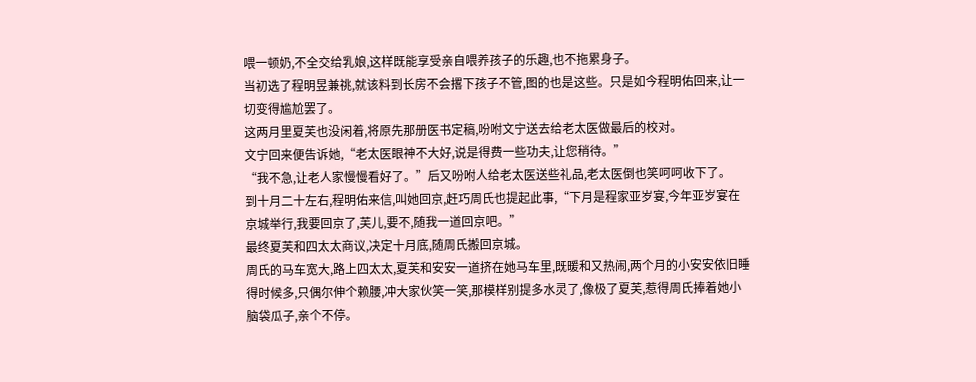喂一顿奶,不全交给乳娘,这样既能享受亲自喂养孩子的乐趣,也不拖累身子。
当初选了程明昱兼祧,就该料到长房不会撂下孩子不管,图的也是这些。只是如今程明佑回来,让一切变得尴尬罢了。
这两月里夏芙也没闲着,将原先那册医书定稿,吩咐文宁送去给老太医做最后的校对。
文宁回来便告诉她,“老太医眼神不大好,说是得费一些功夫,让您稍待。”
“我不急,让老人家慢慢看好了。”后又吩咐人给老太医送些礼品,老太医倒也笑呵呵收下了。
到十月二十左右,程明佑来信,叫她回京,赶巧周氏也提起此事,“下月是程家亚岁宴,今年亚岁宴在京城举行,我要回京了,芙儿,要不,随我一道回京吧。”
最终夏芙和四太太商议,决定十月底,随周氏搬回京城。
周氏的马车宽大,路上四太太,夏芙和安安一道挤在她马车里,既暖和又热闹,两个月的小安安依旧睡得时候多,只偶尔伸个赖腰,冲大家伙笑一笑,那模样别提多水灵了,像极了夏芙,惹得周氏捧着她小脑袋瓜子,亲个不停。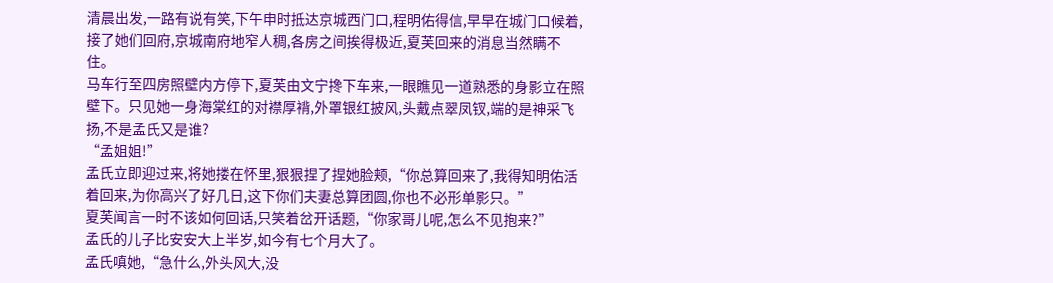清晨出发,一路有说有笑,下午申时抵达京城西门口,程明佑得信,早早在城门口候着,接了她们回府,京城南府地窄人稠,各房之间挨得极近,夏芙回来的消息当然瞒不住。
马车行至四房照壁内方停下,夏芙由文宁搀下车来,一眼瞧见一道熟悉的身影立在照壁下。只见她一身海棠红的对襟厚褙,外罩银红披风,头戴点翠凤钗,端的是神采飞扬,不是孟氏又是谁?
“孟姐姐!”
孟氏立即迎过来,将她搂在怀里,狠狠捏了捏她脸颊,“你总算回来了,我得知明佑活着回来,为你高兴了好几日,这下你们夫妻总算团圆,你也不必形单影只。”
夏芙闻言一时不该如何回话,只笑着岔开话题,“你家哥儿呢,怎么不见抱来?”
孟氏的儿子比安安大上半岁,如今有七个月大了。
孟氏嗔她,“急什么,外头风大,没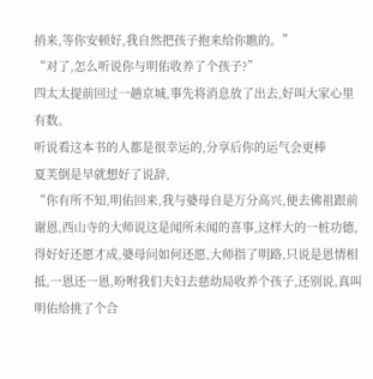捎来,等你安顿好,我自然把孩子抱来给你瞧的。”
“对了,怎么听说你与明佑收养了个孩子?”
四太太提前回过一趟京城,事先将消息放了出去,好叫大家心里有数。
听说看这本书的人都是很幸运的,分享后你的运气会更棒
夏芙倒是早就想好了说辞,
“你有所不知,明佑回来,我与婆母自是万分高兴,便去佛祖跟前谢恩,西山寺的大师说这是闻所未闻的喜事,这样大的一桩功德,得好好还愿才成,婆母问如何还愿,大师指了明路,只说是恩情相抵,一恩还一恩,吩咐我们夫妇去慈幼局收养个孩子,还别说,真叫明佑给挑了个合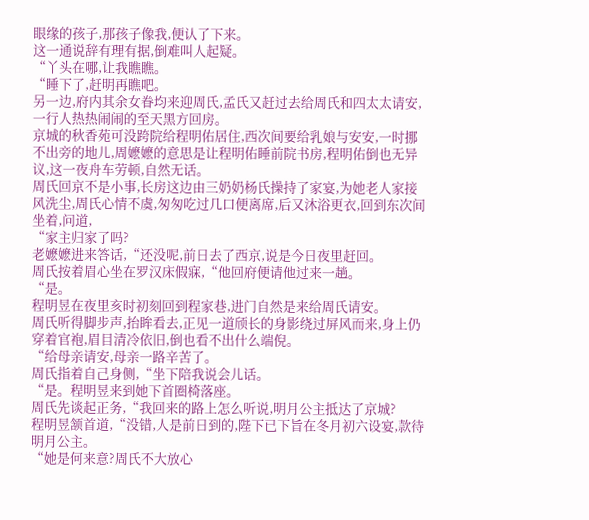眼缘的孩子,那孩子像我,便认了下来。
这一通说辞有理有据,倒难叫人起疑。
“丫头在哪,让我瞧瞧。
“睡下了,赶明再瞧吧。
另一边,府内其余女眷均来迎周氏,孟氏又赶过去给周氏和四太太请安,一行人热热闹闹的至天黑方回房。
京城的秋香苑可没跨院给程明佑居住,西次间要给乳娘与安安,一时挪不出旁的地儿,周嬷嬷的意思是让程明佑睡前院书房,程明佑倒也无异议,这一夜舟车劳顿,自然无话。
周氏回京不是小事,长房这边由三奶奶杨氏操持了家宴,为她老人家接风洗尘,周氏心情不虞,匆匆吃过几口便离席,后又沐浴更衣,回到东次间坐着,问道,
“家主归家了吗?
老嬷嬷进来答话,“还没呢,前日去了西京,说是今日夜里赶回。
周氏按着眉心坐在罗汉床假寐,“他回府便请他过来一趟。
“是。
程明昱在夜里亥时初刻回到程家巷,进门自然是来给周氏请安。
周氏听得脚步声,抬眸看去,正见一道颀长的身影绕过屏风而来,身上仍穿着官袍,眉目清冷依旧,倒也看不出什么端倪。
“给母亲请安,母亲一路辛苦了。
周氏指着自己身侧,“坐下陪我说会儿话。
“是。程明昱来到她下首圈椅落座。
周氏先谈起正务,“我回来的路上怎么听说,明月公主抵达了京城?
程明昱颔首道,“没错,人是前日到的,陛下已下旨在冬月初六设宴,款待明月公主。
“她是何来意?周氏不大放心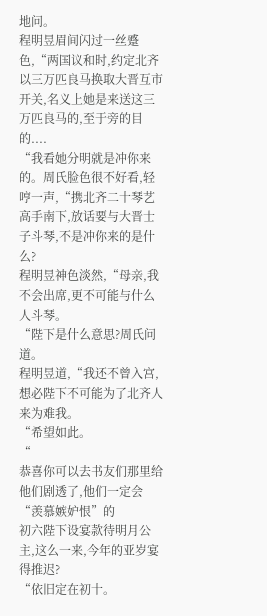地问。
程明昱眉间闪过一丝蹙色,“两国议和时,约定北齐以三万匹良马换取大晋互市开关,名义上她是来送这三万匹良马的,至于旁的目的....
“我看她分明就是冲你来的。周氏脸色很不好看,轻哼一声,“携北齐二十琴艺高手南下,放话要与大晋士子斗琴,不是冲你来的是什么?
程明昱神色淡然,“母亲,我不会出席,更不可能与什么人斗琴。
“陛下是什么意思?周氏问道。
程明昱道,“我还不曾入宫,想必陛下不可能为了北齐人来为难我。
“希望如此。
“
恭喜你可以去书友们那里给他们剧透了,他们一定会“羡慕嫉妒恨”的
初六陛下设宴款待明月公主,这么一来,今年的亚岁宴得推迟?
“依旧定在初十。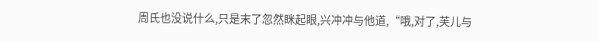周氏也没说什么,只是末了忽然眯起眼,兴冲冲与他道,“哦,对了,芙儿与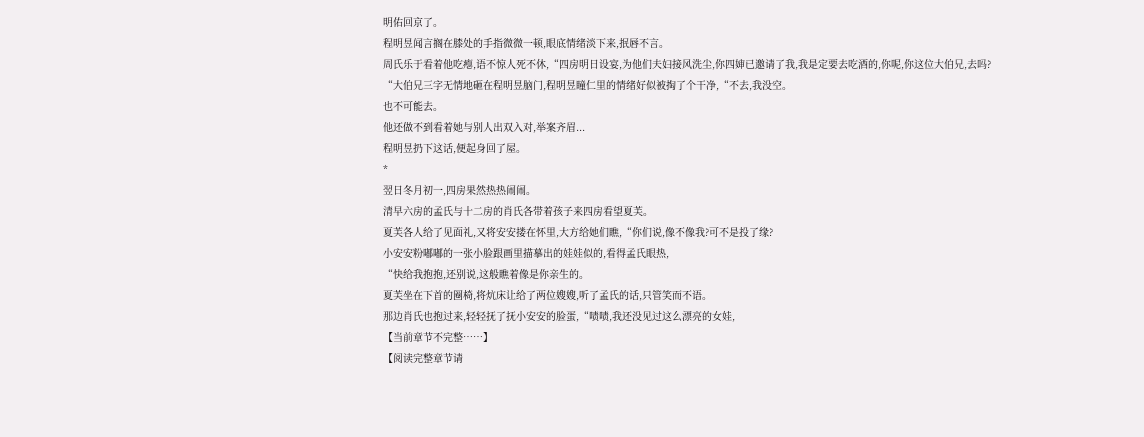明佑回京了。
程明昱闻言搁在膝处的手指微微一顿,眼底情绪淡下来,抿唇不言。
周氏乐于看着他吃瘪,语不惊人死不休,“四房明日设宴,为他们夫妇接风洗尘,你四婶已邀请了我,我是定要去吃酒的,你呢,你这位大伯兄,去吗?
“大伯兄三字无情地砸在程明昱脑门,程明昱瞳仁里的情绪好似被掏了个干净,“不去,我没空。
也不可能去。
他还做不到看着她与别人出双入对,举案齐眉...
程明昱扔下这话,便起身回了屋。
*
翌日冬月初一,四房果然热热闹闹。
清早六房的孟氏与十二房的肖氏各带着孩子来四房看望夏芙。
夏芙各人给了见面礼,又将安安搂在怀里,大方给她们瞧,“你们说,像不像我?可不是投了缘?
小安安粉嘟嘟的一张小脸跟画里描摹出的娃娃似的,看得孟氏眼热,
“快给我抱抱,还别说,这般瞧着像是你亲生的。
夏芙坐在下首的圈椅,将炕床让给了两位嫂嫂,听了孟氏的话,只管笑而不语。
那边肖氏也抱过来,轻轻抚了抚小安安的脸蛋,“啧啧,我还没见过这么漂亮的女娃,
【当前章节不完整……】
【阅读完整章节请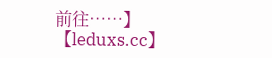前往……】
【leduxs.cc】